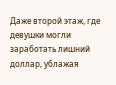Даже второй этаж, где девушки могли заработать лишний доллар, ублажая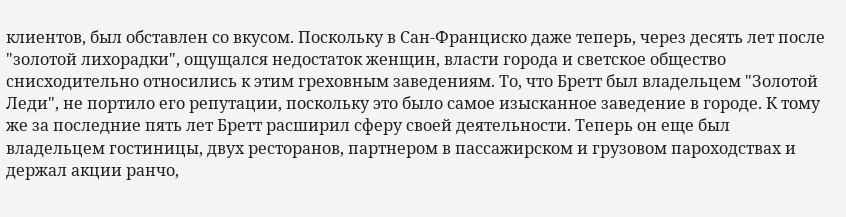клиентов, был обставлен со вкусом. Поскольку в Сан-Франциско даже теперь, через десять лет после "золотой лихорадки", ощущался недостаток женщин, власти города и светское общество снисходительно относились к этим греховным заведениям. То, что Бретт был владельцем "Золотой Леди", не портило его репутации, поскольку это было самое изысканное заведение в городе. К тому же за последние пять лет Бретт расширил сферу своей деятельности. Теперь он еще был владельцем гостиницы, двух ресторанов, партнером в пассажирском и грузовом пароходствах и держал акции ранчо,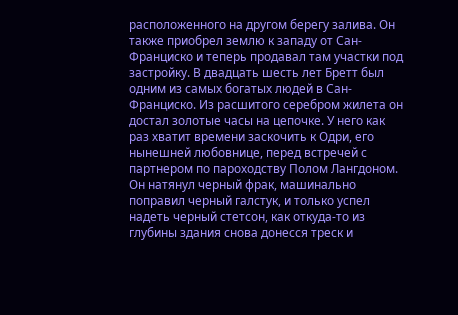расположенного на другом берегу залива. Он также приобрел землю к западу от Сан-Франциско и теперь продавал там участки под застройку. В двадцать шесть лет Бретт был одним из самых богатых людей в Сан-Франциско. Из расшитого серебром жилета он достал золотые часы на цепочке. У него как раз хватит времени заскочить к Одри, его нынешней любовнице, перед встречей с партнером по пароходству Полом Лангдоном. Он натянул черный фрак, машинально поправил черный галстук, и только успел надеть черный стетсон, как откуда-то из глубины здания снова донесся треск и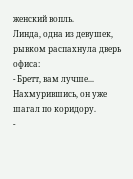женский вопль.
Линда, одна из девушек, рывком распахнула дверь офиса:
- Бретт, вам лучше...
Нахмурившись, он уже шагал по коридору.
-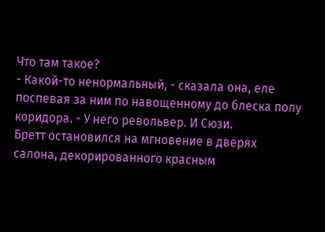Что там такое?
- Какой-то ненормальный, - сказала она, еле поспевая за ним по навощенному до блеска полу коридора. - У него револьвер. И Сюзи.
Бретт остановился на мгновение в дверях салона, декорированного красным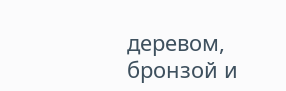деревом, бронзой и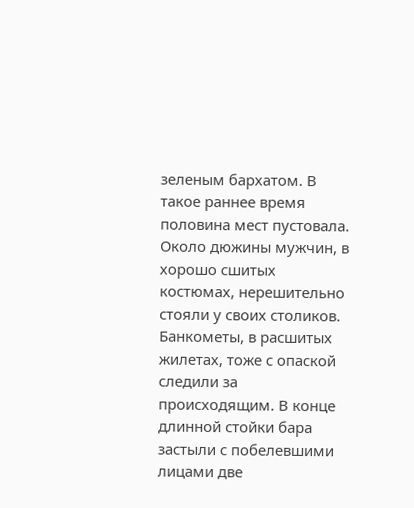зеленым бархатом. В такое раннее время половина мест пустовала. Около дюжины мужчин, в хорошо сшитых костюмах, нерешительно стояли у своих столиков. Банкометы, в расшитых жилетах, тоже с опаской следили за происходящим. В конце длинной стойки бара застыли с побелевшими лицами две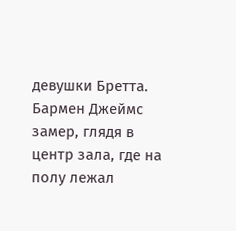девушки Бретта. Бармен Джеймс замер, глядя в центр зала, где на полу лежал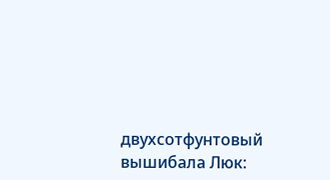двухсотфунтовый вышибала Люк: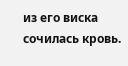из его виска сочилась кровь.